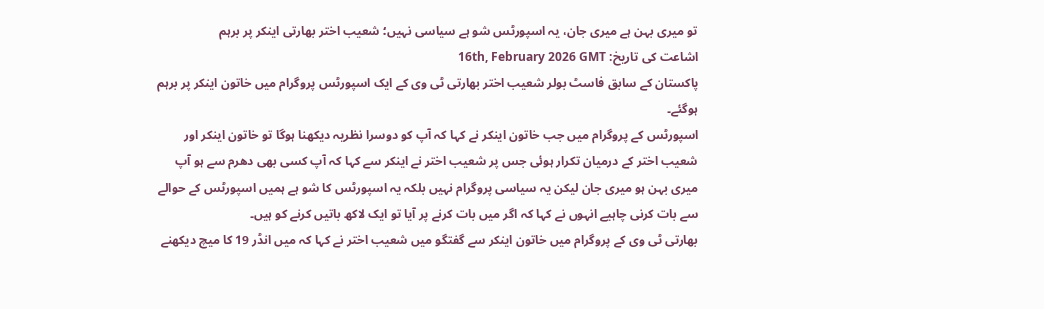تو میری بہن ہے میری جان، یہ اسپورٹس شو ہے سیاسی نہیں؛ شعیب اختر بھارتی اینکر پر برہم
اشاعت کی تاریخ: 16th, February 2026 GMT
پاکستان کے سابق فاسٹ بولر شعیب اختر بھارتی ٹی وی کے ایک اسپورٹس پروگرام میں خاتون اینکر پر برہم ہوگئے۔
اسپورٹس کے پروگرام میں جب خاتون اینکر نے کہا کہ آپ کو دوسرا نظریہ دیکھنا ہوگا تو خاتون اینکر اور شعیب اختر کے درمیان تکرار ہوئی جس پر شعیب اختر نے اینکر سے کہا کہ آپ کسی بھی دھرم سے ہو آپ میری بہن ہو میری جان لیکن یہ سیاسی پروگرام نہیں بلکہ یہ اسپورٹس کا شو ہے ہمیں اسپورٹس کے حوالے سے بات کرنی چاہیے انہوں نے کہا کہ اگر میں بات کرنے پر آیا تو ایک لاکھ باتیں کرنے کو ہیں۔
بھارتی ٹی وی کے پروگرام میں خاتون اینکر سے گفتگو میں شعیب اختر نے کہا کہ میں انڈر 19 کا میچ دیکھنے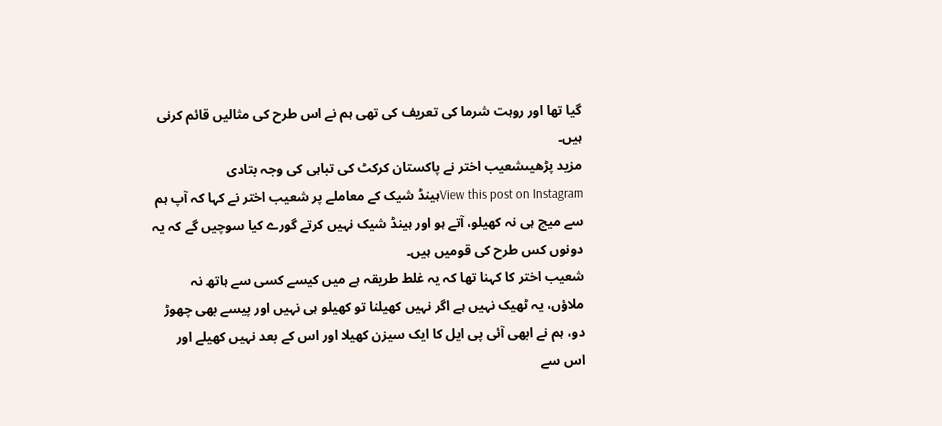گیا تھا اور روہت شرما کی تعریف کی تھی ہم نے اس طرح کی مثالیں قائم کرنی ہیں۔
مزید پڑھیںشعیب اختر نے پاکستان کرکٹ کی تباہی کی وجہ بتادی
View this post on Instagramہینڈ شیک کے معاملے پر شعیب اختر نے کہا کہ آپ ہم سے میچ ہی نہ کھیلو، آتے ہو اور ہینڈ شیک نہیں کرتے گورے کیا سوچیں گے کہ یہ دونوں کس طرح کی قومیں ہیں۔
شعیب اختر کا کہنا تھا کہ یہ غلط طریقہ ہے میں کیسے کسی سے ہاتھ نہ ملاؤں، یہ ٹھیک نہیں ہے اگر نہیں کھیلنا تو کھیلو ہی نہیں اور پیسے بھی چھوڑ دو، ہم نے ابھی آئی پی ایل کا ایک سیزن کھیلا اور اس کے بعد نہیں کھیلے اور اس سے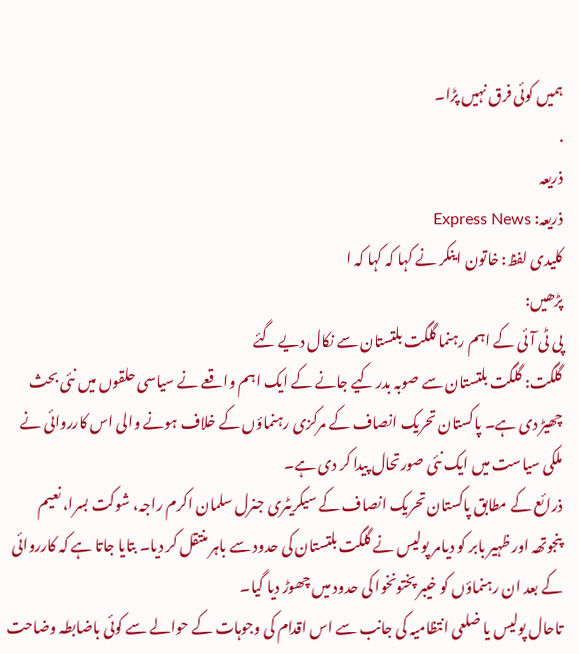ہمیں کوئی فرق نہیں پڑا۔
.
ذریعہ
ذریعہ: Express News
کلیدی لفظ: خاتون اینکر نے کہا کہ کہا کہ ا
پڑھیں:
پی ٹی آئی کے اہم رہنما گلگت بلتستان سے نکال دیے گئے
گلگت: گلگت بلتستان سے صوبہ بدر کیے جانے کے ایک اہم واقعے نے سیاسی حلقوں میں نئی بحث چھیڑ دی ہے۔ پاکستان تحریک انصاف کے مرکزی رہنماؤں کے خلاف ہونے والی اس کارروائی نے ملکی سیاست میں ایک نئی صورتحال پیدا کر دی ہے۔
ذرائع کے مطابق پاکستان تحریک انصاف کے سیکریٹری جنرل سلمان اکرم راجہ، شوکت بسرا، نعیم پنجوتھہ اور ظہیر بابر کو دیامر پولیس نے گلگت بلتستان کی حدود سے باہر منتقل کر دیا۔ بتایا جاتا ہے کہ کارروائی کے بعد ان رہنماؤں کو خیبر پختونخوا کی حدود میں چھوڑ دیا گیا۔
تاحال پولیس یا ضلعی انتظامیہ کی جانب سے اس اقدام کی وجوہات کے حوالے سے کوئی باضابطہ وضاحت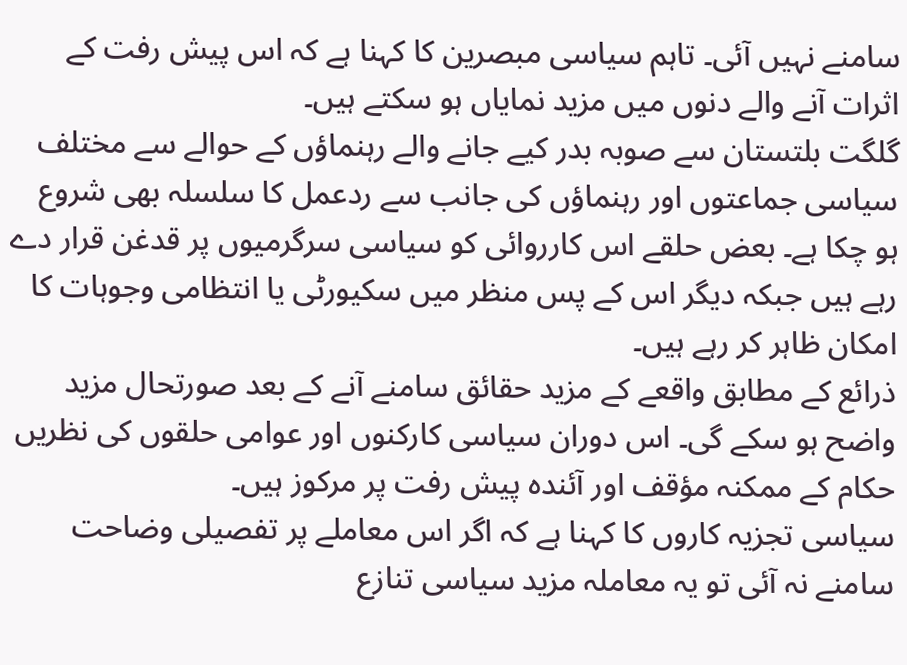سامنے نہیں آئی۔ تاہم سیاسی مبصرین کا کہنا ہے کہ اس پیش رفت کے اثرات آنے والے دنوں میں مزید نمایاں ہو سکتے ہیں۔
گلگت بلتستان سے صوبہ بدر کیے جانے والے رہنماؤں کے حوالے سے مختلف سیاسی جماعتوں اور رہنماؤں کی جانب سے ردعمل کا سلسلہ بھی شروع ہو چکا ہے۔ بعض حلقے اس کارروائی کو سیاسی سرگرمیوں پر قدغن قرار دے رہے ہیں جبکہ دیگر اس کے پس منظر میں سکیورٹی یا انتظامی وجوہات کا امکان ظاہر کر رہے ہیں۔
ذرائع کے مطابق واقعے کے مزید حقائق سامنے آنے کے بعد صورتحال مزید واضح ہو سکے گی۔ اس دوران سیاسی کارکنوں اور عوامی حلقوں کی نظریں حکام کے ممکنہ مؤقف اور آئندہ پیش رفت پر مرکوز ہیں۔
سیاسی تجزیہ کاروں کا کہنا ہے کہ اگر اس معاملے پر تفصیلی وضاحت سامنے نہ آئی تو یہ معاملہ مزید سیاسی تنازع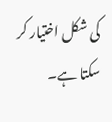کی شکل اختیار کر سکتا ہے۔